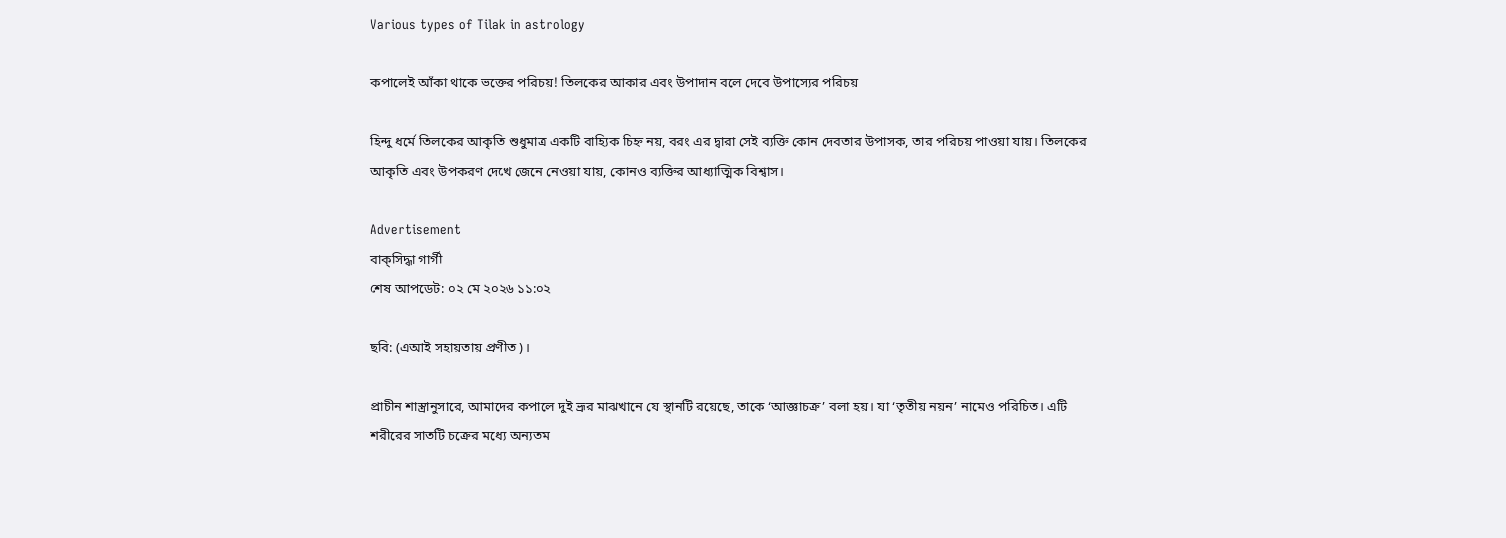Various types of Tilak in astrology

কপালেই আঁকা থাকে ভক্তের পরিচয়! তিলকের আকার এবং উপাদান বলে দেবে উপাস্যের পরিচয়

হিন্দু ধর্মে তিলকের আকৃতি শুধুমাত্র একটি বাহ্যিক চিহ্ন নয়, বরং এর দ্বারা সেই ব্যক্তি কোন দেবতার উপাসক, তার পরিচয় পাওয়া যায়। তিলকের আকৃতি এবং উপকরণ দেখে জেনে নেওয়া যায়, কোনও ব্যক্তির আধ্যাত্মিক বিশ্বাস।

Advertisement
বাক্‌সিদ্ধা গার্গী
শেষ আপডেট: ০২ মে ২০২৬ ১১:০২

ছবি: (এআই সহায়তায় প্রণীত)।

প্রাচীন শাস্ত্রানুসারে, আমাদের কপালে দুই ভ্রূর মাঝখানে যে স্থানটি রয়েছে, তাকে ‘আজ্ঞাচক্র’ বলা হয়। যা ‘তৃতীয় নয়ন’ নামেও পরিচিত। এটি শরীরের সাতটি চক্রের মধ্যে অন্যতম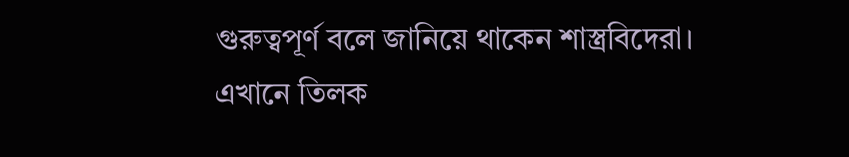গুরুত্বপূর্ণ বলে জানিয়ে থাকেন শাস্ত্রবিদেরা। এখানে তিলক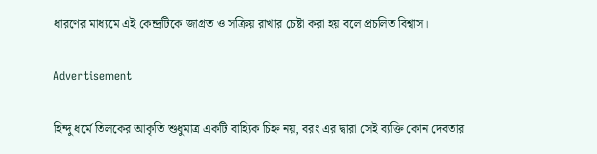ধারণের মাধ্যমে এই কেন্দ্রটিকে জাগ্রত ও সক্রিয় রাখার চেষ্টা করা হয় বলে প্রচলিত বিশ্বাস।

Advertisement

হিন্দু ধর্মে তিলকের আকৃতি শুধুমাত্র একটি বাহ্যিক চিহ্ন নয়, বরং এর দ্বারা সেই ব্যক্তি কোন দেবতার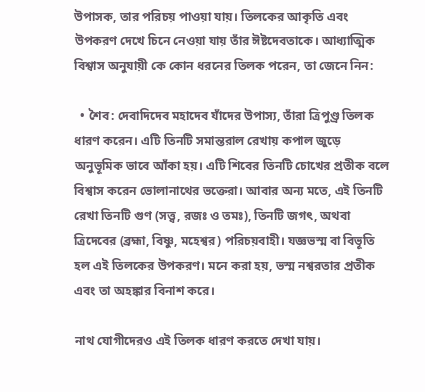উপাসক, তার পরিচয় পাওয়া যায়। তিলকের আকৃতি এবং উপকরণ দেখে চিনে নেওয়া যায় তাঁর ঈষ্টদেবতাকে। আধ্যাত্মিক বিশ্বাস অনুযায়ী কে কোন ধরনের তিলক পরেন, তা জেনে নিন:

  • শৈব: দেবাদিদেব মহাদেব যাঁদের উপাস্য, তাঁরা ত্রিপুণ্ড্র তিলক ধারণ করেন। এটি তিনটি সমান্তরাল রেখায় কপাল জুড়ে অনুভূমিক ভাবে আঁকা হয়। এটি শিবের তিনটি চোখের প্রতীক বলে বিশ্বাস করেন ভোলানাথের ভক্তেরা। আবার অন্য মতে, এই তিনটি রেখা তিনটি গুণ (সত্ত্ব, রজঃ ও তমঃ), তিনটি জগৎ, অথবা ত্রিদেবের (ব্রহ্মা, বিষ্ণু, মহেশ্বর) পরিচয়বাহী। যজ্ঞভস্ম বা বিভূতি হল এই তিলকের উপকরণ। মনে করা হয়, ভস্ম নশ্বরতার প্রতীক এবং তা অহঙ্কার বিনাশ করে।

নাথ যোগীদেরও এই তিলক ধারণ করতে দেখা যায়।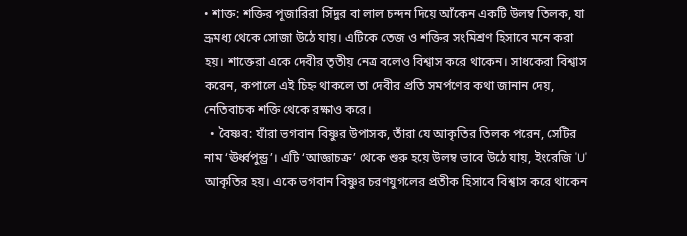• শাক্ত: শক্তির পূজারিরা সিঁদুর বা লাল চন্দন দিয়ে আঁকেন একটি উলম্ব তিলক, যা ভ্রূমধ্য থেকে সোজা উঠে যায়। এটিকে তেজ ও শক্তির সংমিশ্রণ হিসাবে মনে করা হয়। শাক্তেরা একে দেবীর তৃতীয় নেত্র বলেও বিশ্বাস করে থাকেন। সাধকেরা বিশ্বাস করেন, কপালে এই চিহ্ন থাকলে তা দেবীর প্রতি সমর্পণের কথা জানান দেয়, নেতিবাচক শক্তি থেকে রক্ষাও করে।
  • বৈষ্ণব: যাঁরা ভগবান বিষ্ণুর উপাসক, তাঁরা যে আকৃতির তিলক পরেন, সেটির নাম ‘ঊর্ধ্বপুন্ড্র’। এটি ‘আজ্ঞাচক্র’ থেকে শুরু হয়ে উলম্ব ভাবে উঠে যায়, ইংরেজি 'U' আকৃতির হয়। একে ভগবান বিষ্ণুর চরণযুগলের প্রতীক হিসাবে বিশ্বাস করে থাকেন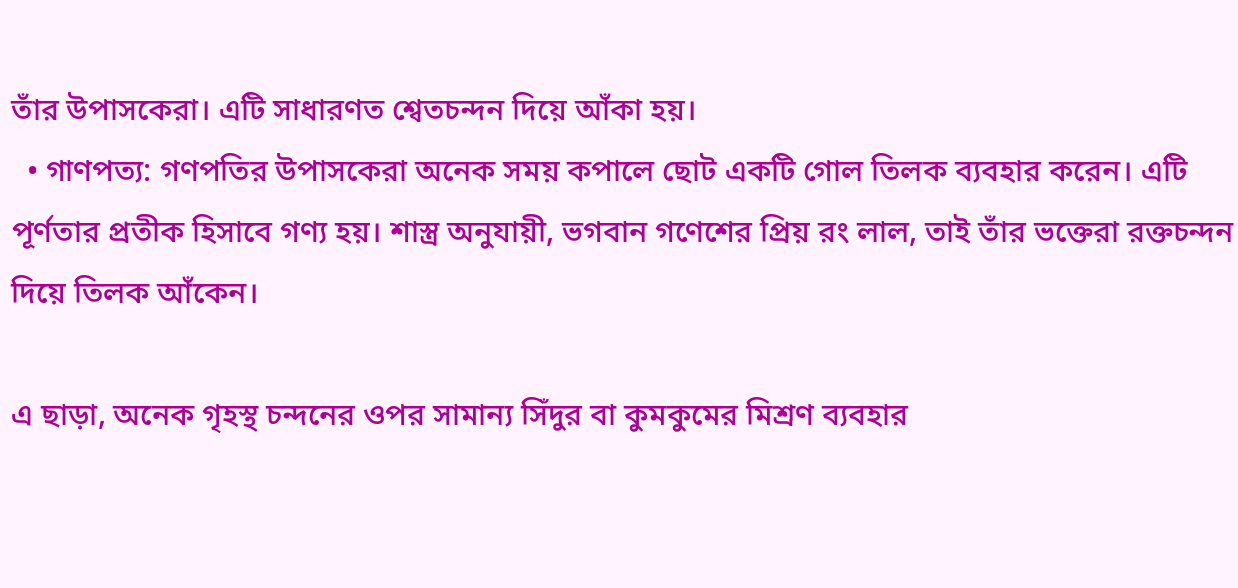তাঁর উপাসকেরা। এটি সাধারণত শ্বেতচন্দন দিয়ে আঁকা হয়।
  • গাণপত্য: গণপতির উপাসকেরা অনেক সময় কপালে ছোট একটি গোল তিলক ব্যবহার করেন। এটি পূর্ণতার প্রতীক হিসাবে গণ্য হয়। শাস্ত্র অনুযায়ী, ভগবান গণেশের প্রিয় রং লাল, তাই তাঁর ভক্তেরা রক্তচন্দন দিয়ে তিলক আঁকেন।

এ ছাড়া, অনেক গৃহস্থ চন্দনের ওপর সামান্য সিঁদুর বা কুমকুমের মিশ্রণ ব্যবহার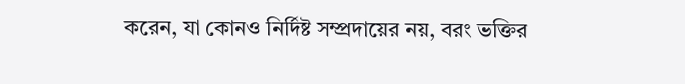করেন, যা কোনও নির্দিষ্ট সম্প্রদায়ের নয়, বরং ভক্তির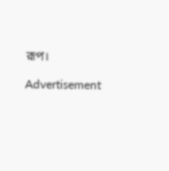রূপ।

Advertisement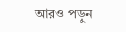আরও পড়ুন